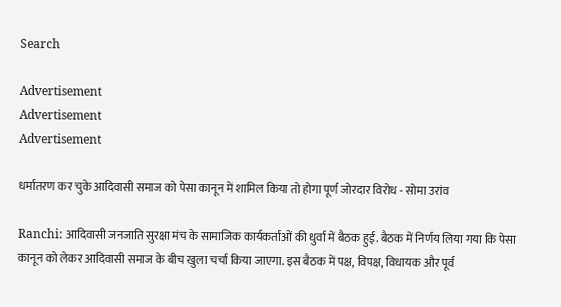Search

Advertisement
Advertisement
Advertisement

धर्मातरण कर चुके आदिवासी समाज को पेसा कानून में शामिल किया तो होगा पूर्ण जोरदार विरोध - सोमा उरांव

Ranchi: आदिवासी जनजाति सुरक्षा मंच के सामाजिक कार्यकर्ताओं की धुर्वा में बैठक हुई. बैठक में निर्णय लिया गया कि पेसा कानून को लेकर आदिवासी समाज के बीच खुला चर्चा किया जाएगा. इस बैठक में पक्ष, विपक्ष, विधायक और पूर्व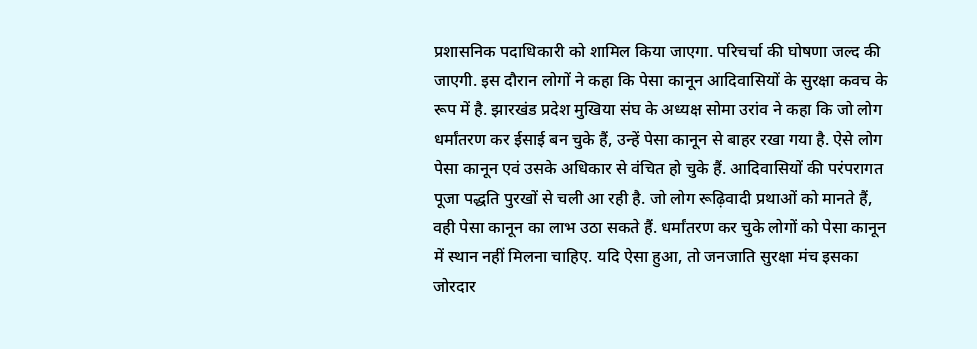प्रशासनिक पदाधिकारी को शामिल किया जाएगा. परिचर्चा की घोषणा जल्द की जाएगी. इस दौरान लोगों ने कहा कि पेसा कानून आदिवासियों के सुरक्षा कवच के रूप में है. झारखंड प्रदेश मुखिया संघ के अध्यक्ष सोमा उरांव ने कहा कि जो लोग धर्मांतरण कर ईसाई बन चुके हैं, उन्हें पेसा कानून से बाहर रखा गया है. ऐसे लोग पेसा कानून एवं उसके अधिकार से वंचित हो चुके हैं. आदिवासियों की परंपरागत पूजा पद्धति पुरखों से चली आ रही है. जो लोग रूढ़िवादी प्रथाओं को मानते हैं, वही पेसा कानून का लाभ उठा सकते हैं. धर्मांतरण कर चुके लोगों को पेसा कानून में स्थान नहीं मिलना चाहिए. यदि ऐसा हुआ, तो जनजाति सुरक्षा मंच इसका जोरदार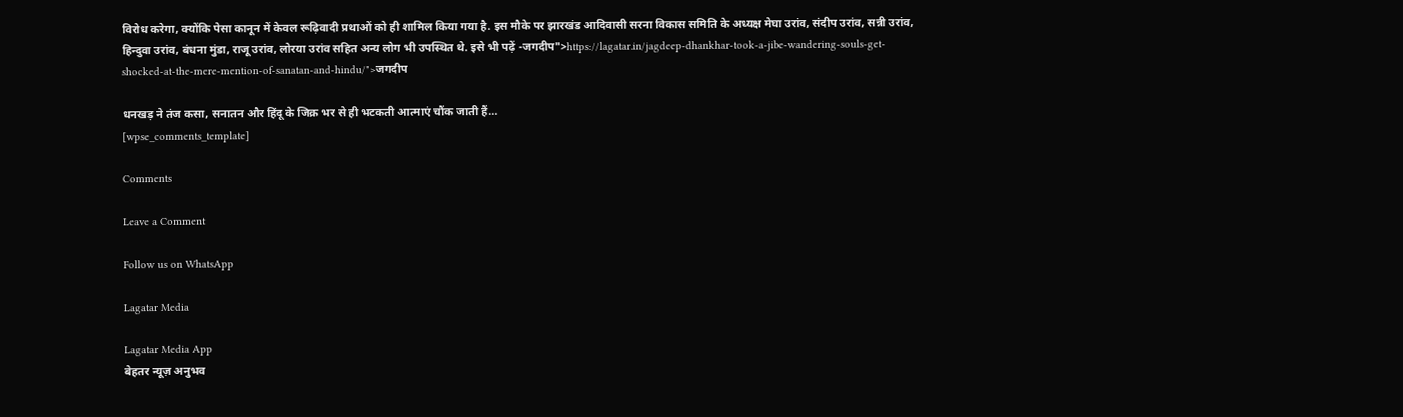विरोध करेगा, क्योंकि पेसा कानून में केवल रूढ़िवादी प्रथाओं को ही शामिल किया गया है. इस मौके पर झारखंड आदिवासी सरना विकास समिति के अध्यक्ष मेघा उरांव, संदीप उरांव, सन्नी उरांव, हिन्दुवा उरांव, बंधना मुंडा, राजू उरांव, लोरया उरांव सहित अन्य लोग भी उपस्थित थे. इसे भी पढ़ें -जगदीप">https://lagatar.in/jagdeep-dhankhar-took-a-jibe-wandering-souls-get-shocked-at-the-mere-mention-of-sanatan-and-hindu/">जगदीप

धनखड़ ने तंज कसा, सनातन और हिंदू के जिक्र भर से ही भटकती आत्माएं चौंक जाती हैं…
[wpse_comments_template]

Comments

Leave a Comment

Follow us on WhatsApp

Lagatar Media

Lagatar Media App
बेहतर न्यूज़ अनुभव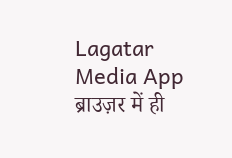Lagatar Media App
ब्राउज़र में ही